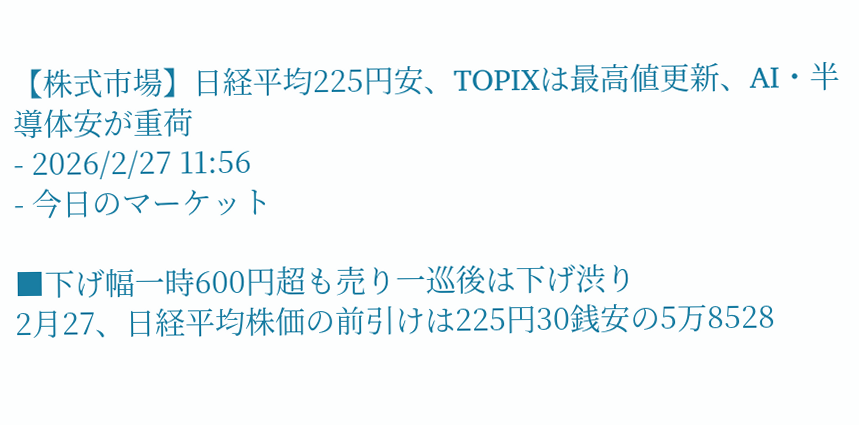【株式市場】日経平均225円安、TOPIXは最高値更新、AI・半導体安が重荷
- 2026/2/27 11:56
- 今日のマーケット

■下げ幅一時600円超も売り一巡後は下げ渋り
2月27、日経平均株価の前引けは225円30銭安の5万8528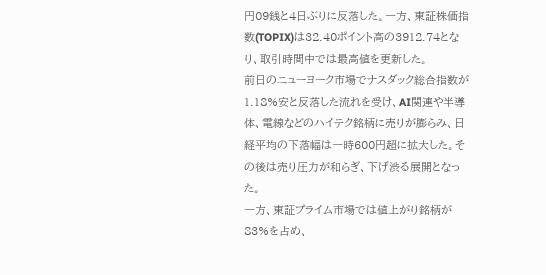円09銭と4日ぶりに反落した。一方、東証株価指数(TOPIX)は32.40ポイント高の3912.74となり、取引時間中では最高値を更新した。
前日のニューヨーク市場でナスダック総合指数が1.18%安と反落した流れを受け、AI関連や半導体、電線などのハイテク銘柄に売りが膨らみ、日経平均の下落幅は一時600円超に拡大した。その後は売り圧力が和らぎ、下げ渋る展開となった。
一方、東証プライム市場では値上がり銘柄が83%を占め、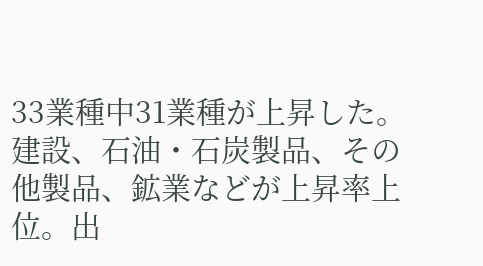33業種中31業種が上昇した。建設、石油・石炭製品、その他製品、鉱業などが上昇率上位。出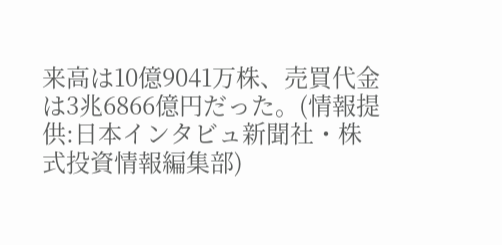来高は10億9041万株、売買代金は3兆6866億円だった。(情報提供:日本インタビュ新聞社・株式投資情報編集部)